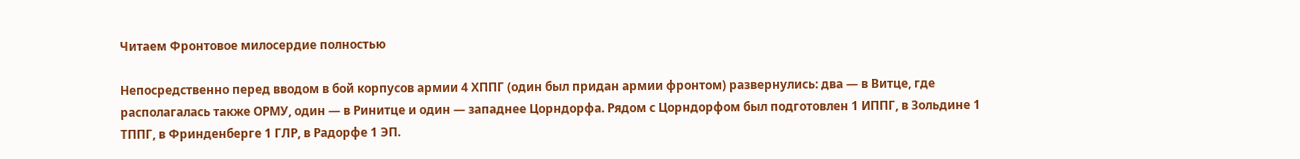Читаем Фронтовое милосердие полностью

Непосредственно перед вводом в бой корпусов армии 4 ХППГ (один был придан армии фронтом) развернулись: два — в Витце, где располагалась также ОРМУ, один — в Ринитце и один — западнее Цорндорфа. Рядом с Цорндорфом был подготовлен 1 ИППГ, в Зольдине 1 ТППГ, в Фринденберге 1 ГЛР, в Радорфе 1 ЭП.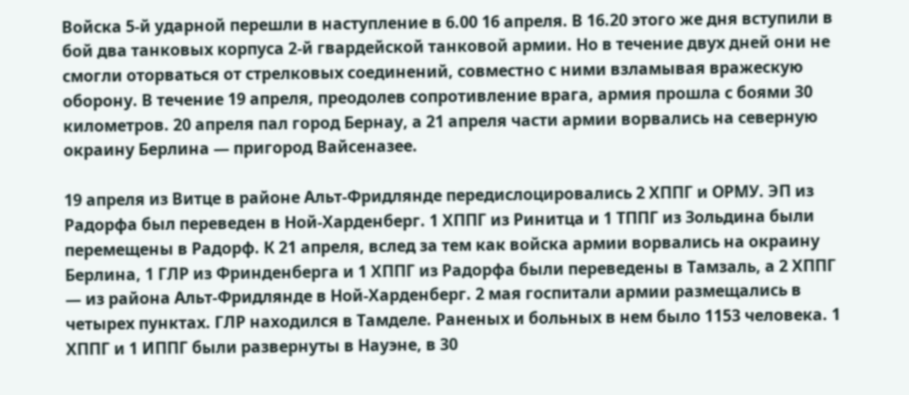Войска 5-й ударной перешли в наступление в 6.00 16 апреля. В 16.20 этого же дня вступили в бой два танковых корпуса 2-й гвардейской танковой армии. Но в течение двух дней они не смогли оторваться от стрелковых соединений, совместно с ними взламывая вражескую оборону. В течение 19 апреля, преодолев сопротивление врага, армия прошла с боями 30 километров. 20 апреля пал город Бернау, а 21 апреля части армии ворвались на северную окраину Берлина — пригород Вайсеназее.

19 апреля из Витце в районе Альт-Фридлянде передислоцировались 2 ХППГ и ОРМУ. ЭП из Радорфа был переведен в Ной-Харденберг. 1 ХППГ из Ринитца и 1 ТППГ из Зольдина были перемещены в Радорф. К 21 апреля, вслед за тем как войска армии ворвались на окраину Берлина, 1 ГЛР из Фринденберга и 1 ХППГ из Радорфа были переведены в Тамзаль, а 2 ХППГ — из района Альт-Фридлянде в Ной-Харденберг. 2 мая госпитали армии размещались в четырех пунктах. ГЛР находился в Тамделе. Раненых и больных в нем было 1153 человека. 1 ХППГ и 1 ИППГ были развернуты в Науэне, в 30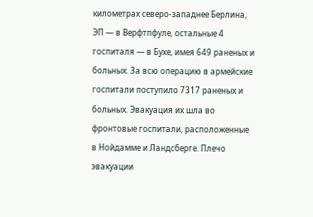километрах северо-западнее Берлина, ЭП — в Верфтпфуле, остальные 4 госпиталя — в Бухе, имея 649 раненых и больных. За всю операцию в армейские госпитали поступило 7317 раненых и больных. Эвакуация их шла во фронтовые госпитали, расположенные в Нойдамме и Ландсберге. Плечо эвакуации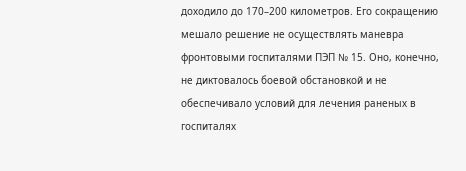доходило до 170–200 километров. Его сокращению мешало решение не осуществлять маневра фронтовыми госпиталями ПЭП № 15. Оно, конечно, не диктовалось боевой обстановкой и не обеспечивало условий для лечения раненых в госпиталях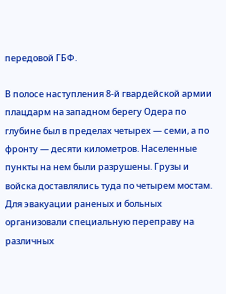передовой ГБФ.

В полосе наступления 8-й гвардейской армии плацдарм на западном берегу Одера по глубине был в пределах четырех — семи, а по фронту — десяти километров. Населенные пункты на нем были разрушены. Грузы и войска доставлялись туда по четырем мостам. Для эвакуации раненых и больных организовали специальную переправу на различных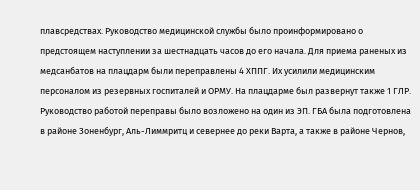плавсредствах. Руководство медицинской службы было проинформировано о предстоящем наступлении за шестнадцать часов до его начала. Для приема раненых из медсанбатов на плацдарм были переправлены 4 ХППГ. Их усилили медицинским персоналом из резервных госпиталей и ОРМУ. На плацдарме был развернут также 1 ГЛР. Руководство работой переправы было возложено на один из ЭП. ГБА была подготовлена в районе Зоненбург, Аль-Лиммритц и севернее до реки Варта, а также в районе Чернов,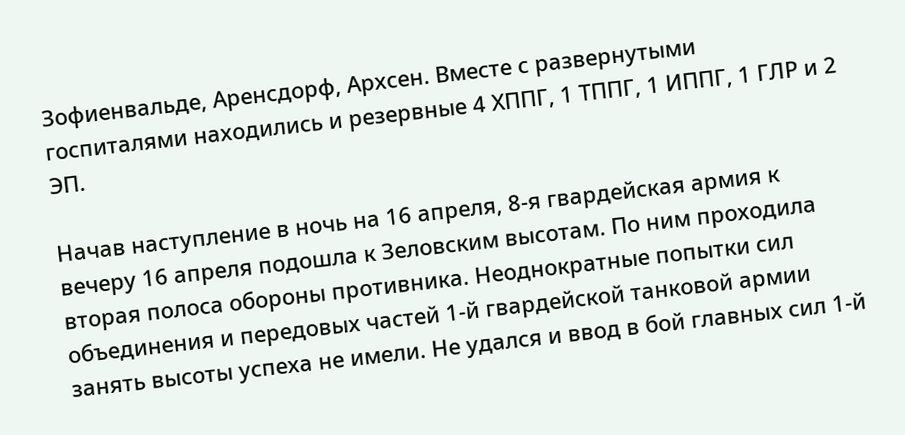Зофиенвальде, Аренсдорф, Архсен. Вместе с развернутыми госпиталями находились и резервные 4 ХППГ, 1 ТППГ, 1 ИППГ, 1 ГЛР и 2 ЭП.

Начав наступление в ночь на 16 апреля, 8-я гвардейская армия к вечеру 16 апреля подошла к Зеловским высотам. По ним проходила вторая полоса обороны противника. Неоднократные попытки сил объединения и передовых частей 1-й гвардейской танковой армии занять высоты успеха не имели. Не удался и ввод в бой главных сил 1-й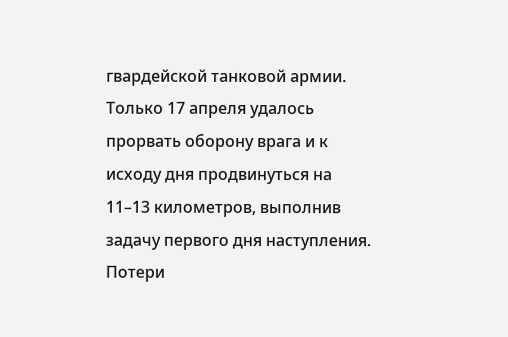гвардейской танковой армии. Только 17 апреля удалось прорвать оборону врага и к исходу дня продвинуться на 11–13 километров, выполнив задачу первого дня наступления. Потери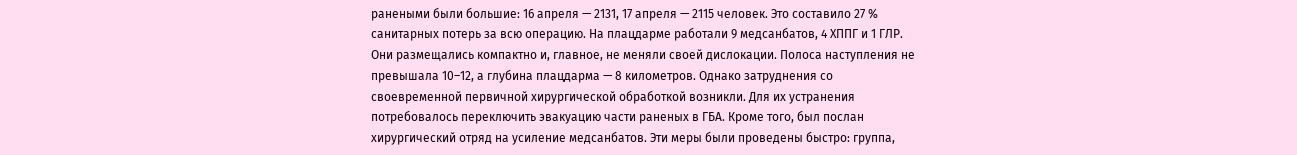ранеными были большие: 16 апреля — 2131, 17 апреля — 2115 человек. Это составило 27 % санитарных потерь за всю операцию. На плацдарме работали 9 медсанбатов, 4 ХППГ и 1 ГЛР. Они размещались компактно и, главное, не меняли своей дислокации. Полоса наступления не превышала 10–12, а глубина плацдарма — 8 километров. Однако затруднения со своевременной первичной хирургической обработкой возникли. Для их устранения потребовалось переключить эвакуацию части раненых в ГБА. Кроме того, был послан хирургический отряд на усиление медсанбатов. Эти меры были проведены быстро: группа,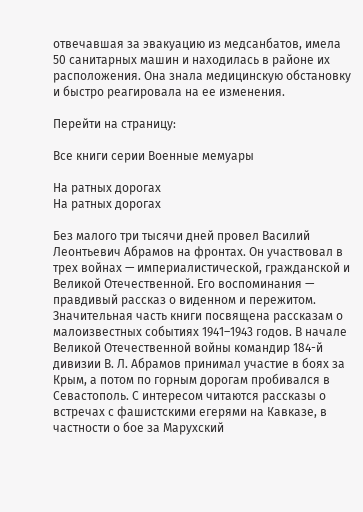отвечавшая за эвакуацию из медсанбатов, имела 50 санитарных машин и находилась в районе их расположения. Она знала медицинскую обстановку и быстро реагировала на ее изменения.

Перейти на страницу:

Все книги серии Военные мемуары

На ратных дорогах
На ратных дорогах

Без малого три тысячи дней провел Василий Леонтьевич Абрамов на фронтах. Он участвовал в трех войнах — империалистической, гражданской и Великой Отечественной. Его воспоминания — правдивый рассказ о виденном и пережитом. Значительная часть книги посвящена рассказам о малоизвестных событиях 1941–1943 годов. В начале Великой Отечественной войны командир 184-й дивизии В. Л. Абрамов принимал участие в боях за Крым, а потом по горным дорогам пробивался в Севастополь. С интересом читаются рассказы о встречах с фашистскими егерями на Кавказе, в частности о бое за Марухский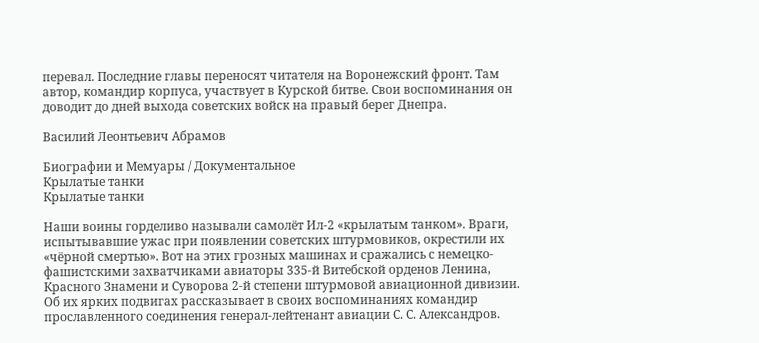перевал. Последние главы переносят читателя на Воронежский фронт. Там автор, командир корпуса, участвует в Курской битве. Свои воспоминания он доводит до дней выхода советских войск на правый берег Днепра.

Василий Леонтьевич Абрамов

Биографии и Мемуары / Документальное
Крылатые танки
Крылатые танки

Наши воины горделиво называли самолёт Ил-2 «крылатым танком». Враги, испытывавшие ужас при появлении советских штурмовиков, окрестили их «чёрной смертью». Вот на этих грозных машинах и сражались с немецко-фашистскими захватчиками авиаторы 335-й Витебской орденов Ленина, Красного Знамени и Суворова 2-й степени штурмовой авиационной дивизии. Об их ярких подвигах рассказывает в своих воспоминаниях командир прославленного соединения генерал-лейтенант авиации С. С. Александров.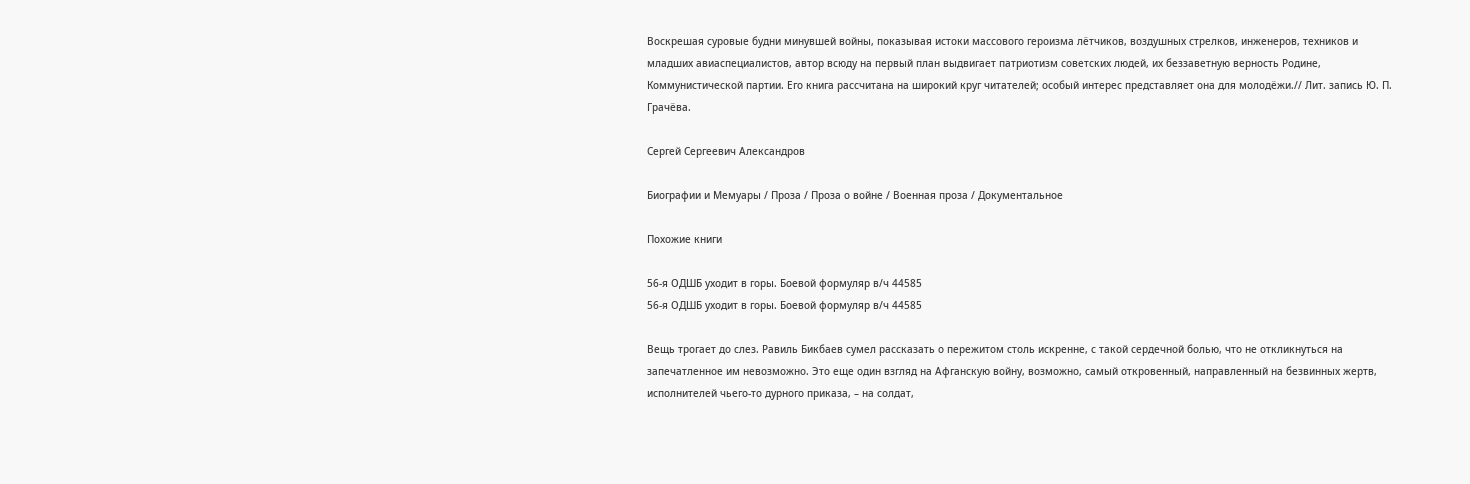Воскрешая суровые будни минувшей войны, показывая истоки массового героизма лётчиков, воздушных стрелков, инженеров, техников и младших авиаспециалистов, автор всюду на первый план выдвигает патриотизм советских людей, их беззаветную верность Родине, Коммунистической партии. Его книга рассчитана на широкий круг читателей; особый интерес представляет она для молодёжи.// Лит. запись Ю. П. Грачёва.

Сергей Сергеевич Александров

Биографии и Мемуары / Проза / Проза о войне / Военная проза / Документальное

Похожие книги

56-я ОДШБ уходит в горы. Боевой формуляр в/ч 44585
56-я ОДШБ уходит в горы. Боевой формуляр в/ч 44585

Вещь трогает до слез. Равиль Бикбаев сумел рассказать о пережитом столь искренне, с такой сердечной болью, что не откликнуться на запечатленное им невозможно. Это еще один взгляд на Афганскую войну, возможно, самый откровенный, направленный на безвинных жертв, исполнителей чьего-то дурного приказа, – на солдат,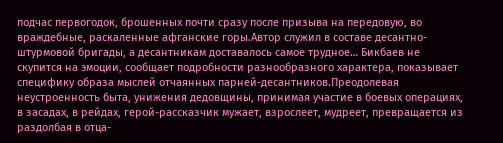подчас первогодок, брошенных почти сразу после призыва на передовую, во враждебные, раскаленные афганские горы.Автор служил в составе десантно-штурмовой бригады, а десантникам доставалось самое трудное… Бикбаев не скупится на эмоции, сообщает подробности разнообразного характера, показывает специфику образа мыслей отчаянных парней-десантников.Преодолевая неустроенность быта, унижения дедовщины, принимая участие в боевых операциях, в засадах, в рейдах, герой-рассказчик мужает, взрослеет, мудреет, превращается из раздолбая в отца-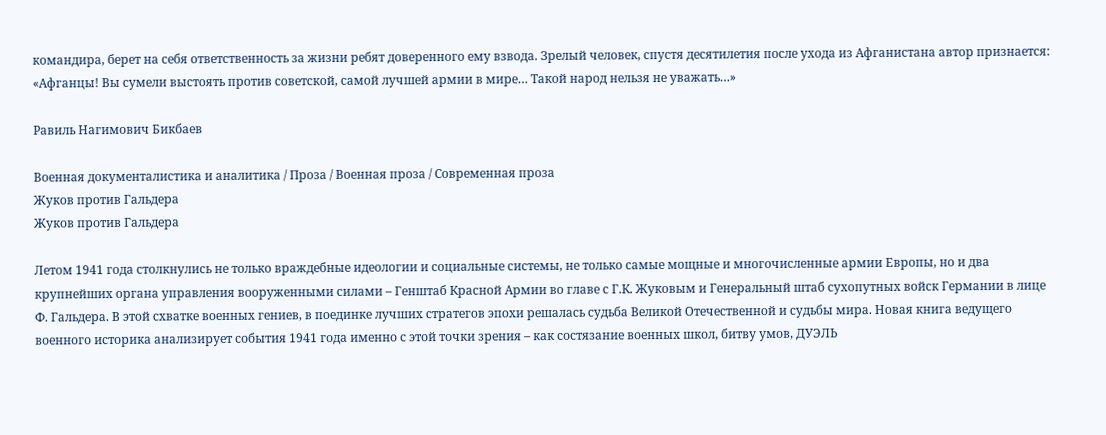командира, берет на себя ответственность за жизни ребят доверенного ему взвода. Зрелый человек, спустя десятилетия после ухода из Афганистана автор признается: «Афганцы! Вы сумели выстоять против советской, самой лучшей армии в мире… Такой народ нельзя не уважать…»

Равиль Нагимович Бикбаев

Военная документалистика и аналитика / Проза / Военная проза / Современная проза
Жуков против Гальдера
Жуков против Гальдера

Летом 1941 года столкнулись не только враждебные идеологии и социальные системы, не только самые мощные и многочисленные армии Европы, но и два крупнейших органа управления вооруженными силами – Генштаб Красной Армии во главе с Г.К. Жуковым и Генеральный штаб сухопутных войск Германии в лице Ф. Гальдера. В этой схватке военных гениев, в поединке лучших стратегов эпохи решалась судьба Великой Отечественной и судьбы мира. Новая книга ведущего военного историка анализирует события 1941 года именно с этой точки зрения – как состязание военных школ, битву умов, ДУЭЛЬ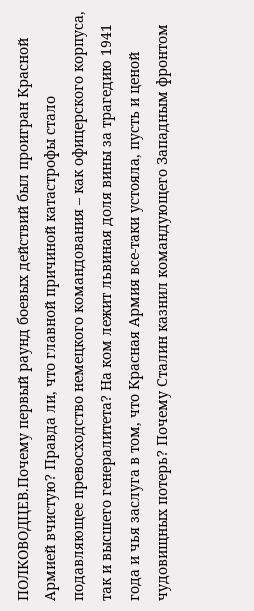ПОЛКОВОДЦЕВ.Почему первый раунд боевых действий был проигран Красной Армией вчистую? Правда ли, что главной причиной катастрофы стало подавляющее превосходство немецкого командования – как офицерского корпуса, так и высшего генералитета? На ком лежит львиная доля вины за трагедию 1941 года и чья заслуга в том, что Красная Армия все-таки устояла, пусть и ценой чудовищных потерь? Почему Сталин казнил командующего Западным фронтом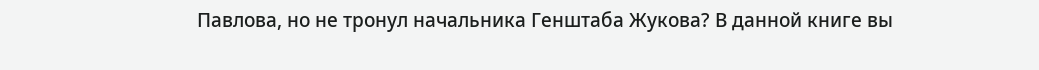Павлова, но не тронул начальника Генштаба Жукова? В данной книге вы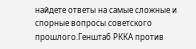найдете ответы на самые сложные и спорные вопросы советского прошлого.Генштаб РККА против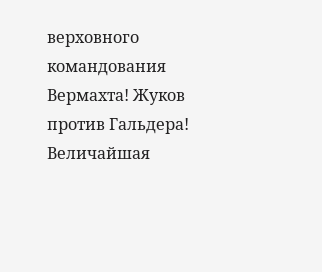верховного командования Вермахта! Жуков против Гальдера! Величайшая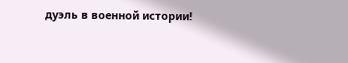дуэль в военной истории!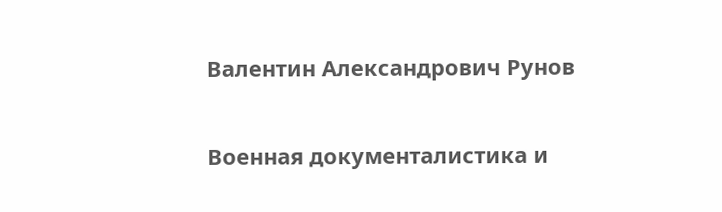Валентин Александрович Рунов

Военная документалистика и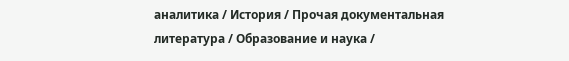аналитика / История / Прочая документальная литература / Образование и наука /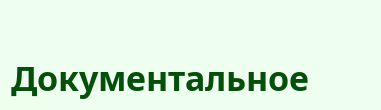Документальное